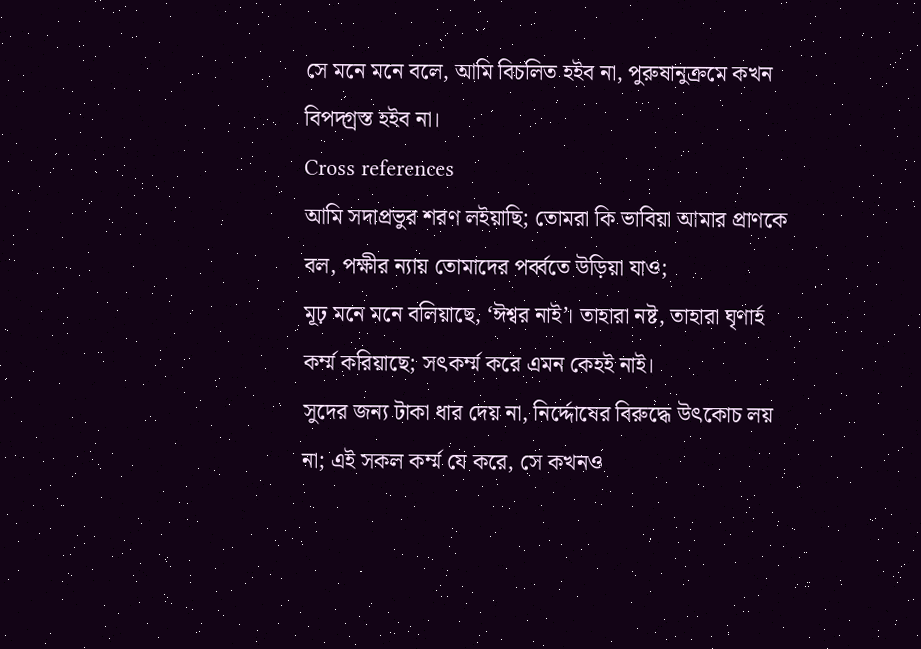সে মনে মনে বলে, আমি বিচলিত হইব না, পুরুষানুক্রমে কখন বিপদ্গ্রস্ত হইব না।
Cross references
আমি সদাপ্রভুর শরণ লইয়াছি; তোমরা কি ভাবিয়া আমার প্রাণকে বল, পক্ষীর ন্যায় তোমাদের পর্ব্বতে উড়িয়া যাও;
মূঢ় মনে মনে বলিয়াছে, ‘ঈশ্বর নাই’। তাহারা নষ্ট, তাহারা ঘৃণার্হ কর্ম্ম করিয়াছে; সৎকর্ম্ম করে এমন কেহই নাই।
সুদের জন্য টাকা ধার দেয় না, নির্দ্দোষের বিরুদ্ধে উৎকোচ লয় না; এই সকল কর্ম্ম যে করে, সে কখনও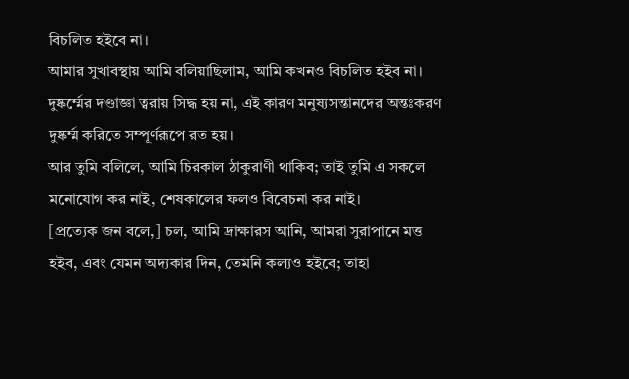বিচলিত হইবে না।
আমার সুখাবস্থায় আমি বলিয়াছিলাম, আমি কখনও বিচলিত হইব না।
দুষ্কর্ম্মের দণ্ডাজ্ঞা ত্বরায় সিদ্ধ হয় না, এই কারণ মনুষ্যসন্তানদের অন্তঃকরণ দুষ্কর্ম্ম করিতে সম্পূর্ণরূপে রত হয়।
আর তুমি বলিলে, আমি চিরকাল ঠাকুরাণী থাকিব; তাই তুমি এ সকলে মনোযোগ কর নাই, শেষকালের ফলও বিবেচনা কর নাই।
[প্রত্যেক জন বলে,] চল, আমি দ্রাক্ষারস আনি, আমরা সুরাপানে মত্ত হইব, এবং যেমন অদ্যকার দিন, তেমনি কল্যও হইবে; তাহা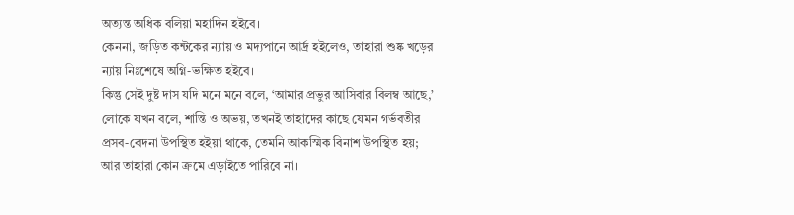অত্যন্ত অধিক বলিয়া মহাদিন হইবে।
কেননা, জড়িত কন্টকের ন্যায় ও মদ্যপানে আর্দ্র হইলেও, তাহারা শুষ্ক খড়ের ন্যায় নিঃশেষে অগ্নি-ভক্ষিত হইবে।
কিন্তু সেই দুষ্ট দাস যদি মনে মনে বলে, ‘আমার প্রভুর আসিবার বিলম্ব আছে,’
লোকে যখন বলে, শান্তি ও অভয়, তখনই তাহাদের কাছে যেমন গর্ভবতীর প্রসব-বেদনা উপস্থিত হইয়া থাকে, তেমনি আকস্মিক বিনাশ উপস্থিত হয়; আর তাহারা কোন ক্রমে এড়াইতে পারিবে না।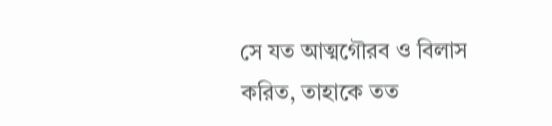সে যত আত্মগৌরব ও বিলাস করিত, তাহাকে তত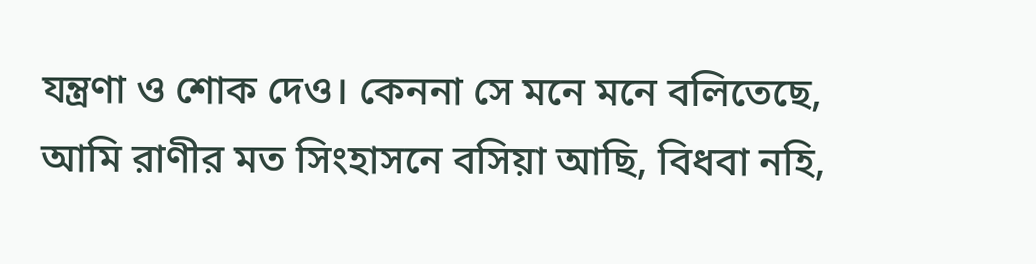যন্ত্রণা ও শোক দেও। কেননা সে মনে মনে বলিতেছে, আমি রাণীর মত সিংহাসনে বসিয়া আছি, বিধবা নহি,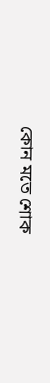কোন মতে শোক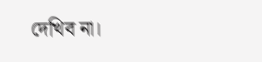দেখিব না।